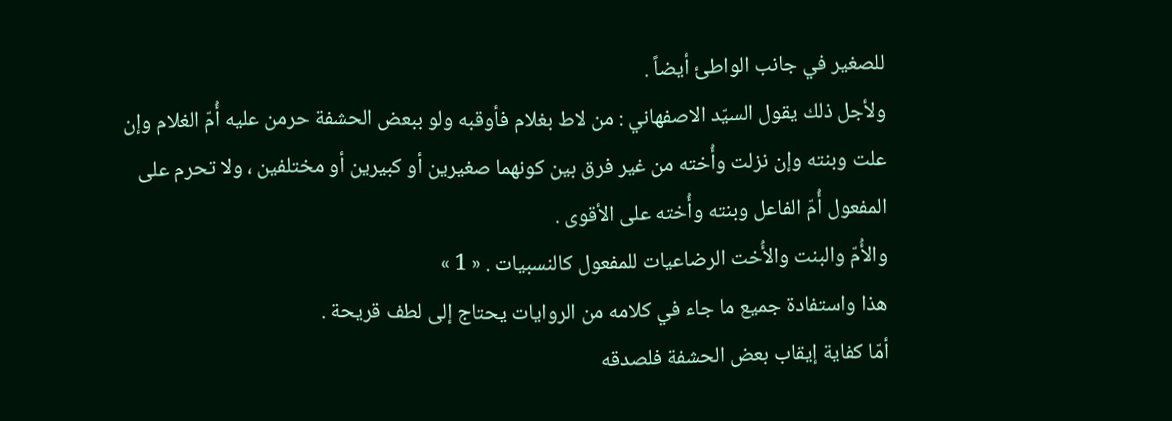للصغير في جانب الواطئ أيضاً .
ولأجل ذلك يقول السيّد الاصفهاني : من لاط بغلام فأوقبه ولو ببعض الحشفة حرمن عليه أُمّ الغلام وإن علت وبنته وإن نزلت وأُخته من غير فرق بين كونهما صغيرين أو كبيرين أو مختلفين ، ولا تحرم على المفعول أُمّ الفاعل وبنته وأُخته على الأقوى .
والأُمّ والبنت والأُخت الرضاعيات للمفعول كالنسبيات . « 1 »
هذا واستفادة جميع ما جاء في كلامه من الروايات يحتاج إلى لطف قريحة .
أمّا كفاية إيقاب بعض الحشفة فلصدقه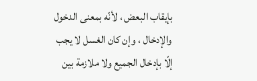بإيقاب البعض ، لأنّه بمعنى الدخول والإدخال ، وإن كان الغسل لا يجب إلّا بإدخال الجميع ولا ملازمة بين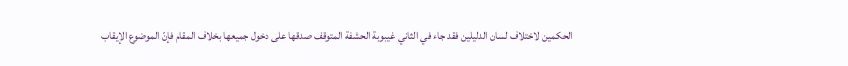الحكمين لاختلاف لسان الدليلين فقد جاء في الثاني غيبوبة الحشفة المتوقف صدقها على دخول جميعها بخلاف المقام فإنّ الموضوع الإيقاب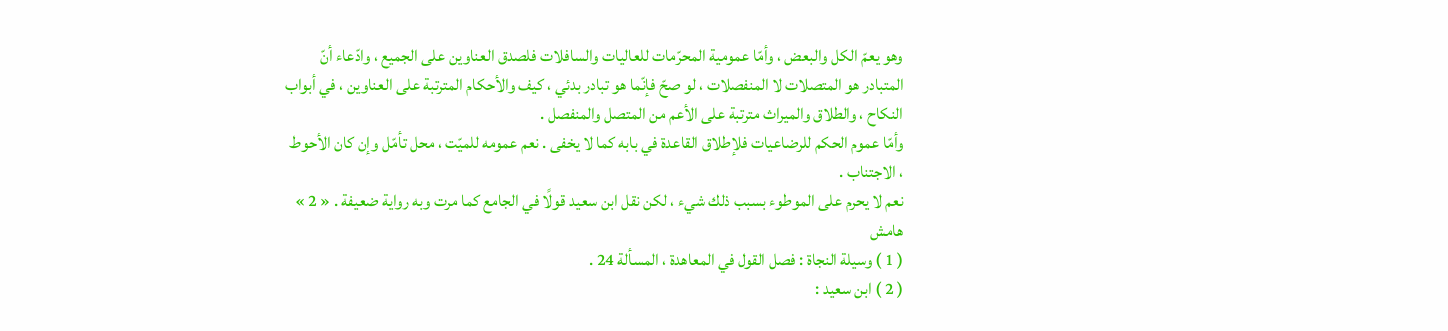وهو يعمّ الكل والبعض ، وأمّا عمومية المحرّمات للعاليات والسافلات فلصدق العناوين على الجميع ، وادّعاء أنّ المتبادر هو المتصلات لا المنفصلات ، لو صحّ فإنّما هو تبادر بدئي ، كيف والأحكام المترتبة على العناوين ، في أبواب النكاح ، والطلاق والميراث مترتبة على الأعم من المتصل والمنفصل .
وأمّا عموم الحكم للرضاعيات فلإطلاق القاعدة في بابه كما لا يخفى . نعم عمومه للميّت ، محل تأمّل وإن كان الأحوط ، الاجتناب .
نعم لا يحرم على الموطوء بسبب ذلك شيء ، لكن نقل ابن سعيد قولًا في الجامع كما مرت وبه رواية ضعيفة . « 2 »
هامش
( 1 ) وسيلة النجاة : فصل القول في المعاهدة ، المسألة 24 .
( 2 ) ابن سعيد :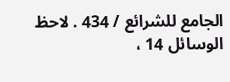الجامع للشرائع / 434 . لاحظ الوسائل 14 ،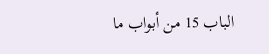الباب 15 من أبواب ما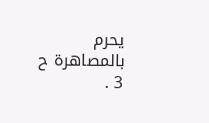يحرم بالمصاهرة ح 3 .